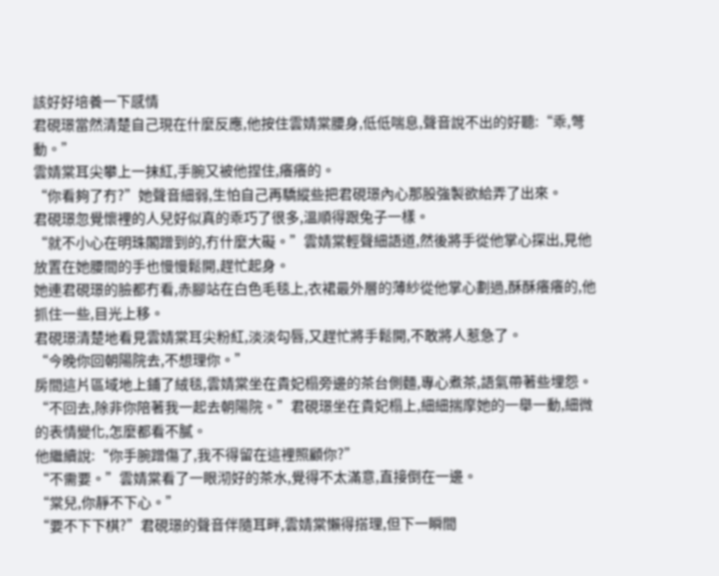該好好培養一下感情
君硯璟當然清楚自己現在什麼反應,他按住雲婧棠腰身,低低喘息,聲音說不出的好聽:“乖,彆動。”
雲婧棠耳尖攀上一抹紅,手腕又被他捏住,癢癢的。
“你看夠了冇?”她聲音細弱,生怕自己再驕縱些把君硯璟內心那股強製欲給弄了出來。
君硯璟忽覺懷裡的人兒好似真的乖巧了很多,溫順得跟兔子一樣。
“就不小心在明珠閣蹭到的,冇什麼大礙。”雲婧棠輕聲細語道,然後將手從他掌心探出,見他放置在她腰間的手也慢慢鬆開,趕忙起身。
她連君硯璟的臉都冇看,赤腳站在白色毛毯上,衣裙最外層的薄紗從他掌心劃過,酥酥癢癢的,他抓住一些,目光上移。
君硯璟清楚地看見雲婧棠耳尖粉紅,淡淡勾唇,又趕忙將手鬆開,不敢將人惹急了。
“今晚你回朝陽院去,不想理你。”
房間這片區域地上鋪了絨毯,雲婧棠坐在貴妃榻旁邊的茶台側麵,專心煮茶,語氣帶著些埋怨。
“不回去,除非你陪著我一起去朝陽院。”君硯璟坐在貴妃榻上,細細揣摩她的一舉一動,細微的表情變化,怎麼都看不膩。
他繼續說:“你手腕蹭傷了,我不得留在這裡照顧你?”
“不需要。”雲婧棠看了一眼沏好的茶水,覺得不太滿意,直接倒在一邊。
“棠兒,你靜不下心。”
“要不下下棋?”君硯璟的聲音伴隨耳畔,雲婧棠懶得搭理,但下一瞬間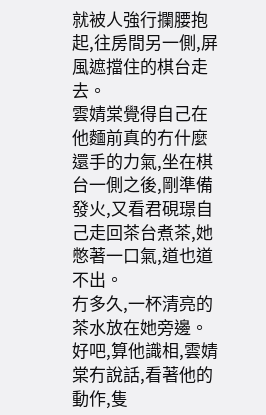就被人強行攔腰抱起,往房間另一側,屏風遮擋住的棋台走去。
雲婧棠覺得自己在他麵前真的冇什麼還手的力氣,坐在棋台一側之後,剛準備發火,又看君硯璟自己走回茶台煮茶,她憋著一口氣,道也道不出。
冇多久,一杯清亮的茶水放在她旁邊。
好吧,算他識相,雲婧棠冇說話,看著他的動作,隻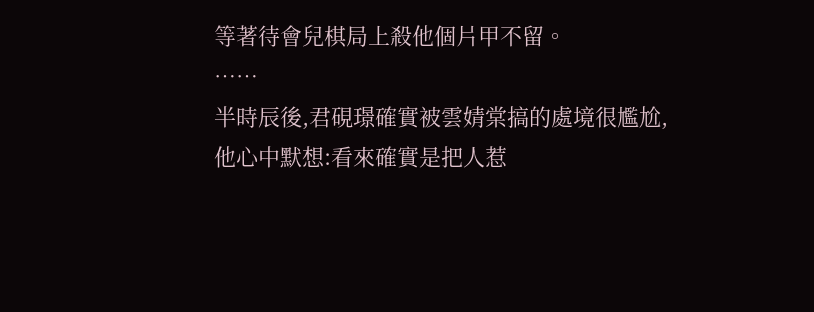等著待會兒棋局上殺他個片甲不留。
……
半時辰後,君硯璟確實被雲婧棠搞的處境很尷尬,他心中默想:看來確實是把人惹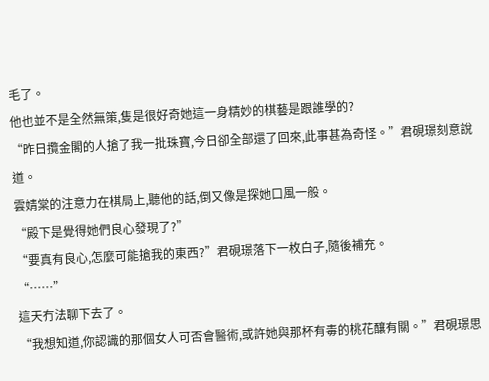毛了。
他也並不是全然無策,隻是很好奇她這一身精妙的棋藝是跟誰學的?
“昨日攬金閣的人搶了我一批珠寶,今日卻全部還了回來,此事甚為奇怪。”君硯璟刻意說道。
雲婧棠的注意力在棋局上,聽他的話,倒又像是探她口風一般。
“殿下是覺得她們良心發現了?”
“要真有良心,怎麼可能搶我的東西?”君硯璟落下一枚白子,隨後補充。
“……”
這天冇法聊下去了。
“我想知道,你認識的那個女人可否會醫術,或許她與那杯有毒的桃花釀有關。”君硯璟思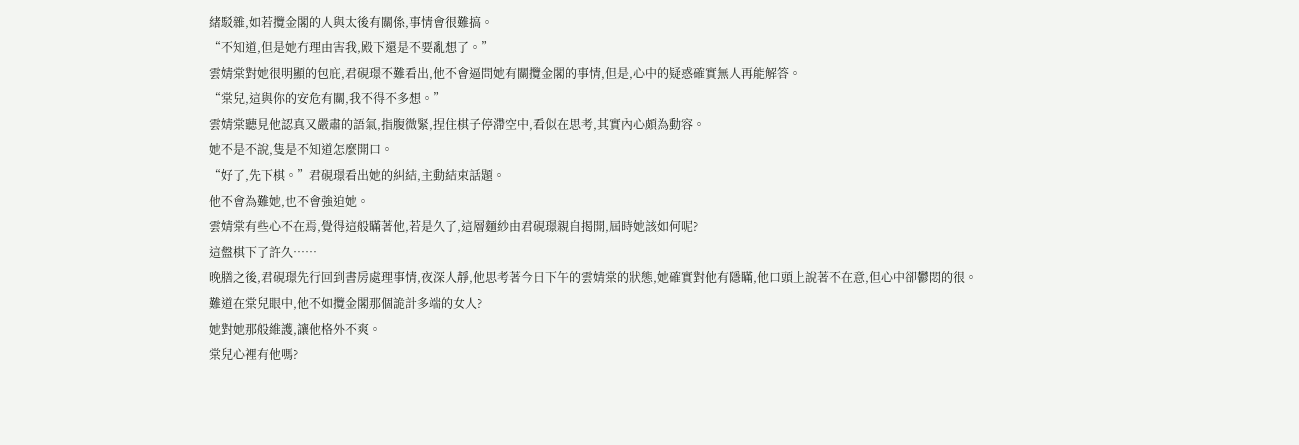緒駁雜,如若攬金閣的人與太後有關係,事情會很難搞。
“不知道,但是她冇理由害我,殿下還是不要亂想了。”
雲婧棠對她很明顯的包庇,君硯璟不難看出,他不會逼問她有關攬金閣的事情,但是,心中的疑惑確實無人再能解答。
“棠兒,這與你的安危有關,我不得不多想。”
雲婧棠聽見他認真又嚴肅的語氣,指腹微緊,捏住棋子停滯空中,看似在思考,其實內心頗為動容。
她不是不說,隻是不知道怎麼開口。
“好了,先下棋。”君硯璟看出她的糾結,主動結束話題。
他不會為難她,也不會強迫她。
雲婧棠有些心不在焉,覺得這般瞞著他,若是久了,這層麵紗由君硯璟親自揭開,屆時她該如何呢?
這盤棋下了許久……
晚膳之後,君硯璟先行回到書房處理事情,夜深人靜,他思考著今日下午的雲婧棠的狀態,她確實對他有隱瞞,他口頭上說著不在意,但心中卻鬱悶的很。
難道在棠兒眼中,他不如攬金閣那個詭計多端的女人?
她對她那般維護,讓他格外不爽。
棠兒心裡有他嗎?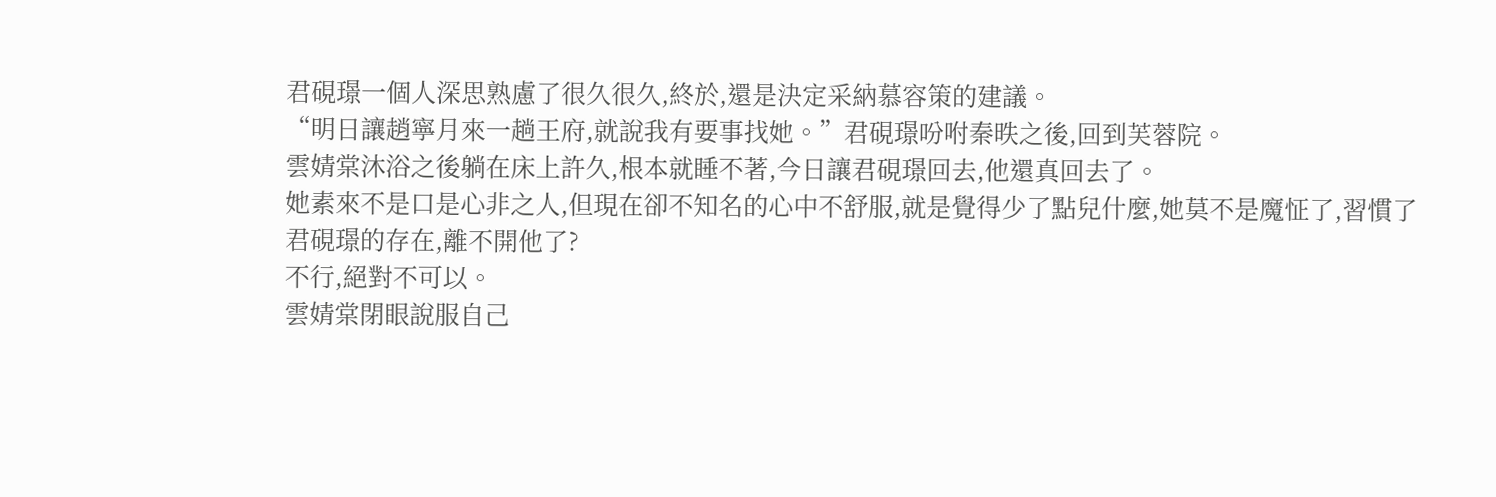君硯璟一個人深思熟慮了很久很久,終於,還是決定采納慕容策的建議。
“明日讓趙寧月來一趟王府,就說我有要事找她。”君硯璟吩咐秦昳之後,回到芙蓉院。
雲婧棠沐浴之後躺在床上許久,根本就睡不著,今日讓君硯璟回去,他還真回去了。
她素來不是口是心非之人,但現在卻不知名的心中不舒服,就是覺得少了點兒什麼,她莫不是魔怔了,習慣了君硯璟的存在,離不開他了?
不行,絕對不可以。
雲婧棠閉眼說服自己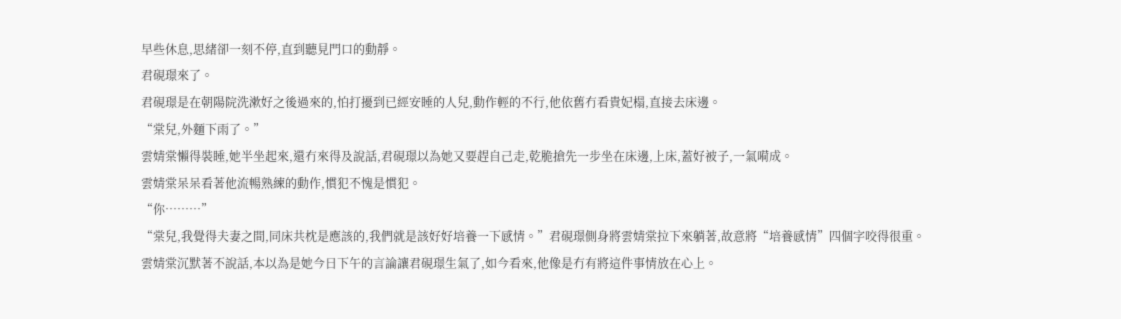早些休息,思緒卻一刻不停,直到聽見門口的動靜。
君硯璟來了。
君硯璟是在朝陽院洗漱好之後過來的,怕打擾到已經安睡的人兒,動作輕的不行,他依舊冇看貴妃榻,直接去床邊。
“棠兒,外麵下雨了。”
雲婧棠懶得裝睡,她半坐起來,還冇來得及說話,君硯璟以為她又要趕自己走,乾脆搶先一步坐在床邊,上床,蓋好被子,一氣嗬成。
雲婧棠呆呆看著他流暢熟練的動作,慣犯不愧是慣犯。
“你………”
“棠兒,我覺得夫妻之間,同床共枕是應該的,我們就是該好好培養一下感情。”君硯璟側身將雲婧棠拉下來躺著,故意將“培養感情”四個字咬得很重。
雲婧棠沉默著不說話,本以為是她今日下午的言論讓君硯璟生氣了,如今看來,他像是冇有將這件事情放在心上。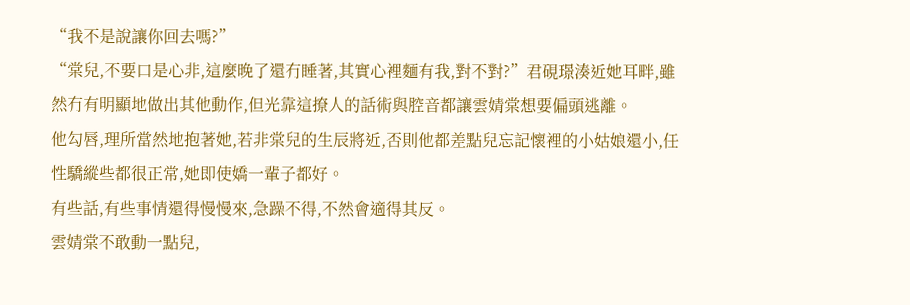“我不是說讓你回去嗎?”
“棠兒,不要口是心非,這麼晚了還冇睡著,其實心裡麵有我,對不對?”君硯璟湊近她耳畔,雖然冇有明顯地做出其他動作,但光靠這撩人的話術與腔音都讓雲婧棠想要偏頭逃離。
他勾唇,理所當然地抱著她,若非棠兒的生辰將近,否則他都差點兒忘記懷裡的小姑娘還小,任性驕縱些都很正常,她即使嬌一輩子都好。
有些話,有些事情還得慢慢來,急躁不得,不然會適得其反。
雲婧棠不敢動一點兒,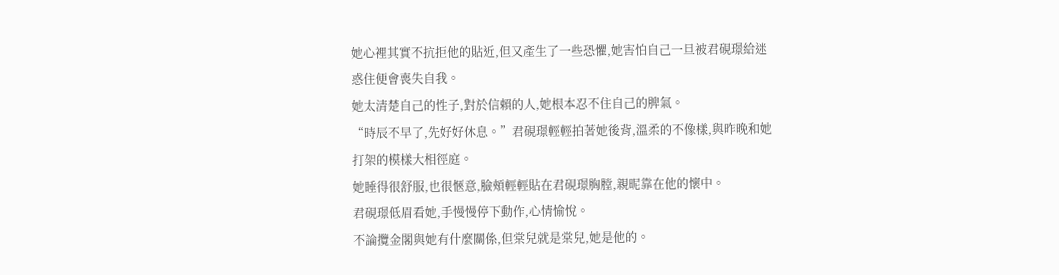她心裡其實不抗拒他的貼近,但又產生了一些恐懼,她害怕自己一旦被君硯璟給迷惑住便會喪失自我。
她太清楚自己的性子,對於信賴的人,她根本忍不住自己的脾氣。
“時辰不早了,先好好休息。”君硯璟輕輕拍著她後背,溫柔的不像樣,與昨晚和她打架的模樣大相徑庭。
她睡得很舒服,也很愜意,臉頰輕輕貼在君硯璟胸膛,親昵靠在他的懷中。
君硯璟低眉看她,手慢慢停下動作,心情愉悅。
不論攬金閣與她有什麼關係,但棠兒就是棠兒,她是他的。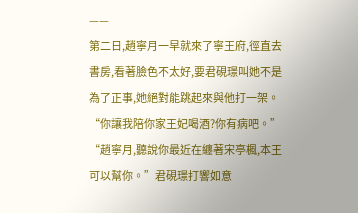——
第二日,趙寧月一早就來了寧王府,徑直去書房,看著臉色不太好,要君硯璟叫她不是為了正事,她絕對能跳起來與他打一架。
“你讓我陪你家王妃喝酒?你有病吧。”
“趙寧月,聽說你最近在纏著宋亭楓,本王可以幫你。”君硯璟打響如意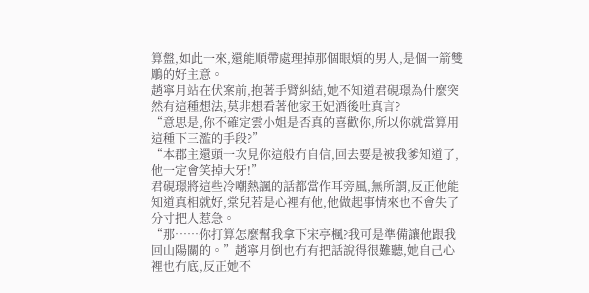算盤,如此一來,還能順帶處理掉那個眼煩的男人,是個一箭雙鵰的好主意。
趙寧月站在伏案前,抱著手臂糾結,她不知道君硯璟為什麼突然有這種想法,莫非想看著他家王妃酒後吐真言?
“意思是,你不確定雲小姐是否真的喜歡你,所以你就當算用這種下三濫的手段?”
“本郡主還頭一次見你這般冇自信,回去要是被我爹知道了,他一定會笑掉大牙!”
君硯璟將這些冷嘲熱諷的話都當作耳旁風,無所謂,反正他能知道真相就好,棠兒若是心裡有他,他做起事情來也不會失了分寸把人惹急。
“那……你打算怎麼幫我拿下宋亭楓?我可是準備讓他跟我回山陽關的。”趙寧月倒也冇有把話說得很難聽,她自己心裡也冇底,反正她不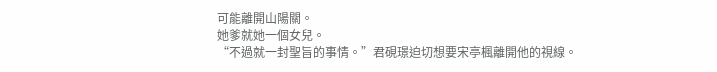可能離開山陽關。
她爹就她一個女兒。
“不過就一封聖旨的事情。”君硯璟迫切想要宋亭楓離開他的視線。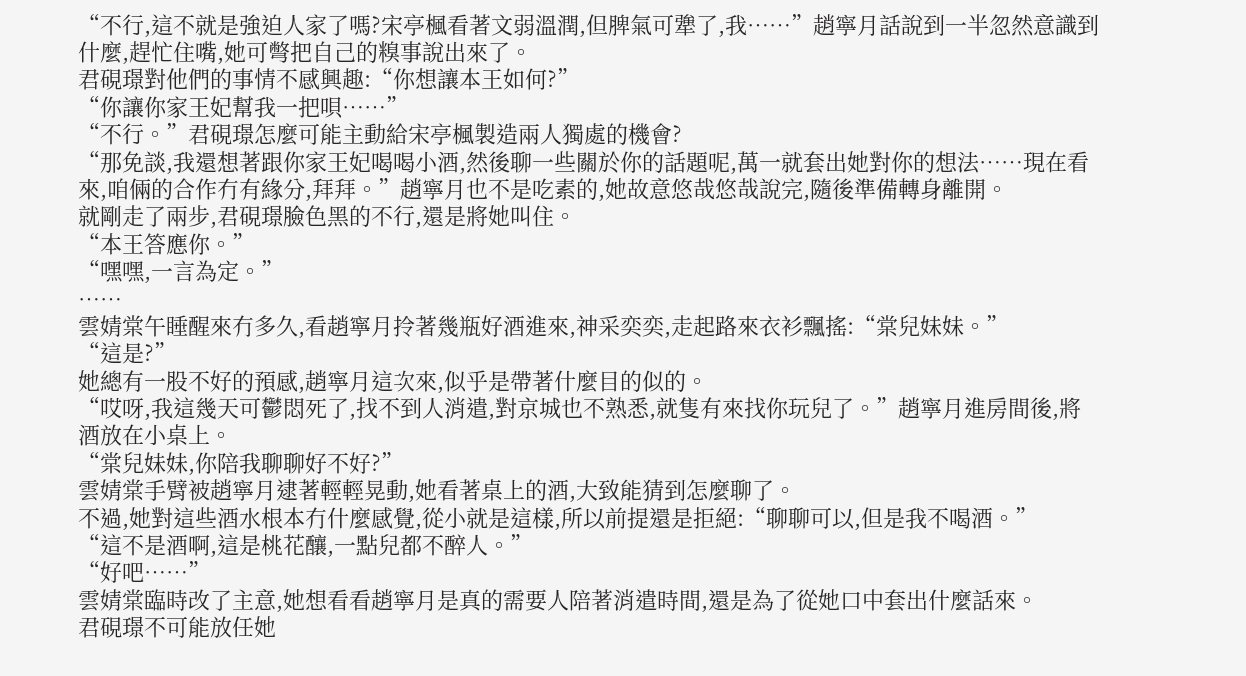“不行,這不就是強迫人家了嗎?宋亭楓看著文弱溫潤,但脾氣可犟了,我……”趙寧月話說到一半忽然意識到什麼,趕忙住嘴,她可彆把自己的糗事說出來了。
君硯璟對他們的事情不感興趣:“你想讓本王如何?”
“你讓你家王妃幫我一把唄……”
“不行。”君硯璟怎麼可能主動給宋亭楓製造兩人獨處的機會?
“那免談,我還想著跟你家王妃喝喝小酒,然後聊一些關於你的話題呢,萬一就套出她對你的想法……現在看來,咱倆的合作冇有緣分,拜拜。”趙寧月也不是吃素的,她故意悠哉悠哉說完,隨後準備轉身離開。
就剛走了兩步,君硯璟臉色黑的不行,還是將她叫住。
“本王答應你。”
“嘿嘿,一言為定。”
……
雲婧棠午睡醒來冇多久,看趙寧月拎著幾瓶好酒進來,神采奕奕,走起路來衣衫飄搖:“棠兒妹妹。”
“這是?”
她總有一股不好的預感,趙寧月這次來,似乎是帶著什麼目的似的。
“哎呀,我這幾天可鬱悶死了,找不到人消遣,對京城也不熟悉,就隻有來找你玩兒了。”趙寧月進房間後,將酒放在小桌上。
“棠兒妹妹,你陪我聊聊好不好?”
雲婧棠手臂被趙寧月逮著輕輕晃動,她看著桌上的酒,大致能猜到怎麼聊了。
不過,她對這些酒水根本冇什麼感覺,從小就是這樣,所以前提還是拒絕:“聊聊可以,但是我不喝酒。”
“這不是酒啊,這是桃花釀,一點兒都不醉人。”
“好吧……”
雲婧棠臨時改了主意,她想看看趙寧月是真的需要人陪著消遣時間,還是為了從她口中套出什麼話來。
君硯璟不可能放任她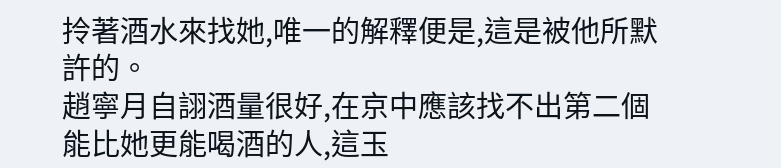拎著酒水來找她,唯一的解釋便是,這是被他所默許的。
趙寧月自詡酒量很好,在京中應該找不出第二個能比她更能喝酒的人,這玉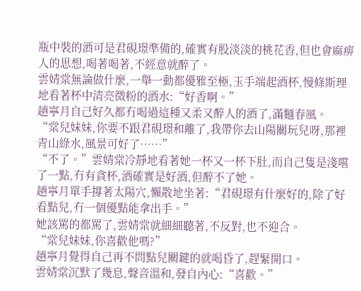瓶中裝的酒可是君硯璟準備的,確實有股淡淡的桃花香,但也會麻痹人的思想,喝著喝著,不經意就醉了。
雲婧棠無論做什麼,一舉一動都優雅至極,玉手端起酒杯,慢條斯理地看著杯中清亮微粉的酒水:“好香啊。”
趙寧月自己好久都冇喝過這種又柔又醉人的酒了,滿麵春風。
“棠兒妹妹,你要不跟君硯璟和離了,我帶你去山陽關玩兒呀,那裡青山綠水,風景可好了……”
“不了。”雲婧棠冷靜地看著她一杯又一杯下肚,而自己隻是淺嚐了一點,冇有貪杯,酒確實是好酒,但醉不了她。
趙寧月單手撐著太陽穴,懶散地坐著:“君硯璟有什麼好的,除了好看點兒,冇一個優點能拿出手。”
她該罵的都罵了,雲婧棠就細細聽著,不反對,也不迎合。
“棠兒妹妹,你喜歡他嗎?”
趙寧月覺得自己再不問點兒關鍵的就喝昏了,趕緊開口。
雲婧棠沉默了幾息,聲音溫和,發自內心:“喜歡。”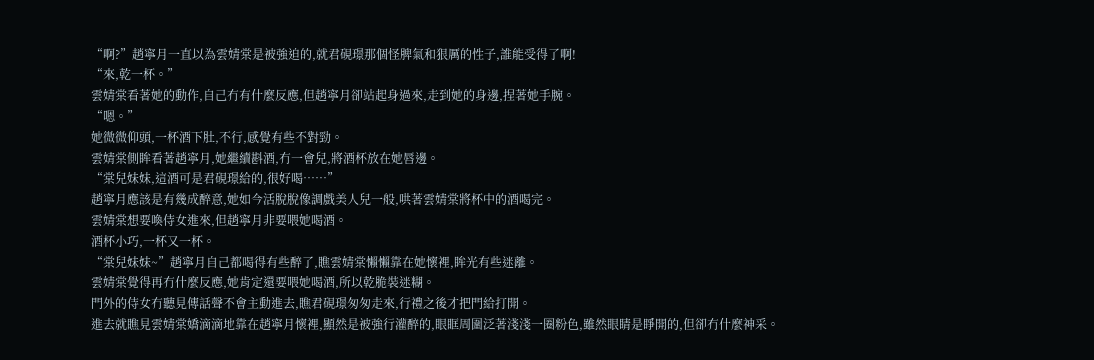“啊?”趙寧月一直以為雲婧棠是被強迫的,就君硯璟那個怪脾氣和狠厲的性子,誰能受得了啊!
“來,乾一杯。”
雲婧棠看著她的動作,自己冇有什麼反應,但趙寧月卻站起身過來,走到她的身邊,捏著她手腕。
“嗯。”
她微微仰頭,一杯酒下肚,不行,感覺有些不對勁。
雲婧棠側眸看著趙寧月,她繼續斟酒,冇一會兒,將酒杯放在她唇邊。
“棠兒妹妹,這酒可是君硯璟給的,很好喝……”
趙寧月應該是有幾成醉意,她如今活脫脫像調戲美人兒一般,哄著雲婧棠將杯中的酒喝完。
雲婧棠想要喚侍女進來,但趙寧月非要喂她喝酒。
酒杯小巧,一杯又一杯。
“棠兒妹妹~”趙寧月自己都喝得有些醉了,瞧雲婧棠懶懶靠在她懷裡,眸光有些迷離。
雲婧棠覺得再冇什麼反應,她肯定還要喂她喝酒,所以乾脆裝迷糊。
門外的侍女冇聽見傳話聲不會主動進去,瞧君硯璟匆匆走來,行禮之後才把門給打開。
進去就瞧見雲婧棠嬌滴滴地靠在趙寧月懷裡,顯然是被強行灌醉的,眼眶周圍泛著淺淺一圈粉色,雖然眼睛是睜開的,但卻冇什麼神采。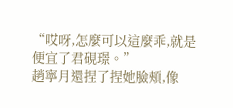“哎呀,怎麼可以這麼乖,就是便宜了君硯璟。”
趙寧月還捏了捏她臉頰,像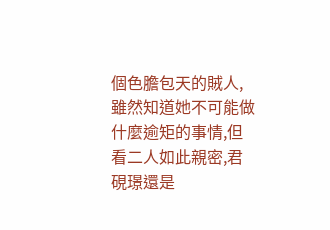個色膽包天的賊人,雖然知道她不可能做什麼逾矩的事情,但看二人如此親密,君硯璟還是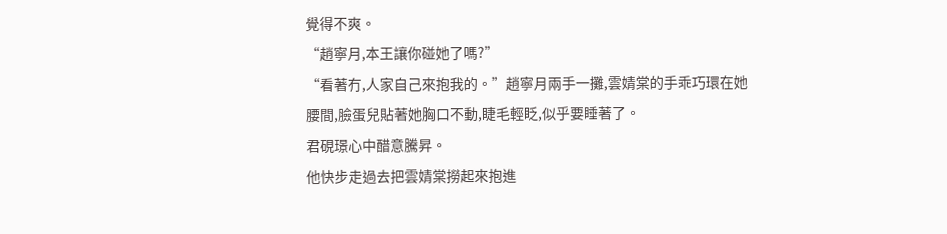覺得不爽。
“趙寧月,本王讓你碰她了嗎?”
“看著冇,人家自己來抱我的。”趙寧月兩手一攤,雲婧棠的手乖巧環在她腰間,臉蛋兒貼著她胸口不動,睫毛輕眨,似乎要睡著了。
君硯璟心中醋意騰昇。
他快步走過去把雲婧棠撈起來抱進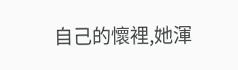自己的懷裡,她渾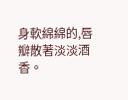身軟綿綿的,唇瓣散著淡淡酒香。